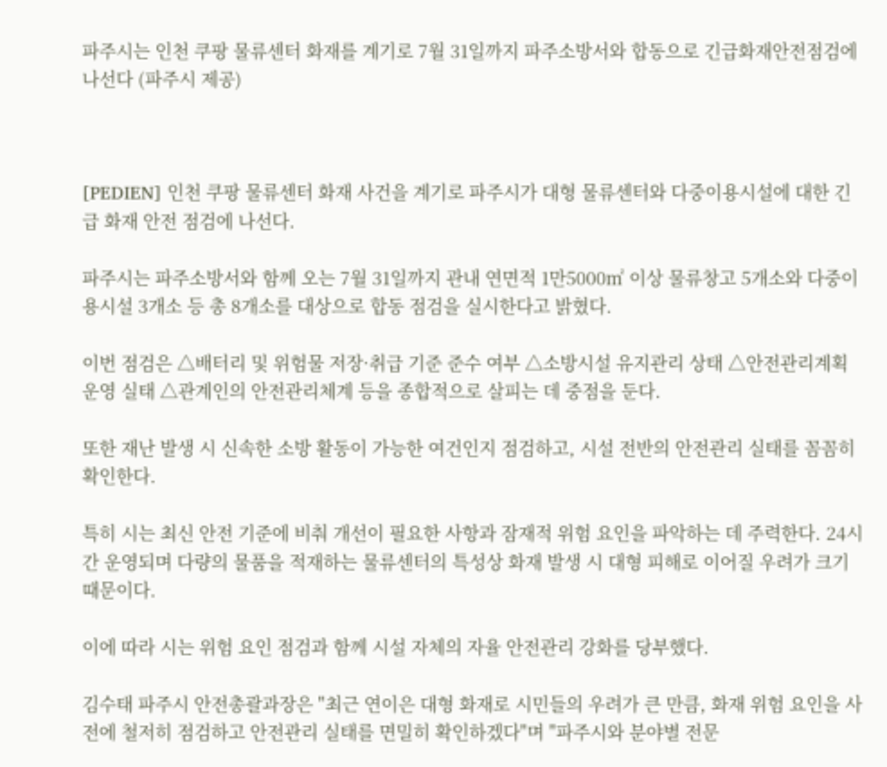파주시는 인천 쿠팡 물류센터 화재를 계기로 7월 31일까지 파주소방서와 합동으로 긴급화재안전점검에 나선다 (파주시 제공)



[PEDIEN] 인천 쿠팡 물류센터 화재 사건을 계기로 파주시가 대형 물류센터와 다중이용시설에 대한 긴급 화재 안전 점검에 나선다.

파주시는 파주소방서와 함께 오는 7월 31일까지 관내 연면적 1만5000㎡ 이상 물류창고 5개소와 다중이용시설 3개소 등 총 8개소를 대상으로 합동 점검을 실시한다고 밝혔다.

이번 점검은 △배터리 및 위험물 저장·취급 기준 준수 여부 △소방시설 유지관리 상태 △안전관리계획 운영 실태 △관계인의 안전관리체계 등을 종합적으로 살피는 데 중점을 둔다.

또한 재난 발생 시 신속한 소방 활동이 가능한 여건인지 점검하고, 시설 전반의 안전관리 실태를 꼼꼼히 확인한다.

특히 시는 최신 안전 기준에 비춰 개선이 필요한 사항과 잠재적 위험 요인을 파악하는 데 주력한다. 24시간 운영되며 다량의 물품을 적재하는 물류센터의 특성상 화재 발생 시 대형 피해로 이어질 우려가 크기 때문이다.

이에 따라 시는 위험 요인 점검과 함께 시설 자체의 자율 안전관리 강화를 당부했다.

김수태 파주시 안전총괄과장은 "최근 연이은 대형 화재로 시민들의 우려가 큰 만큼, 화재 위험 요인을 사전에 철저히 점검하고 안전관리 실태를 면밀히 확인하겠다"며 "파주시와 분야별 전문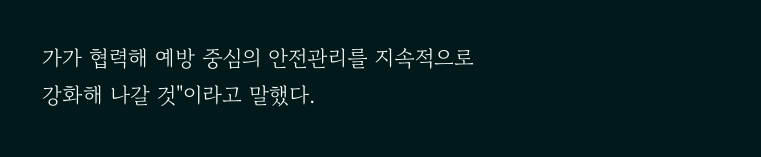가가 협력해 예방 중심의 안전관리를 지속적으로 강화해 나갈 것"이라고 말했다.